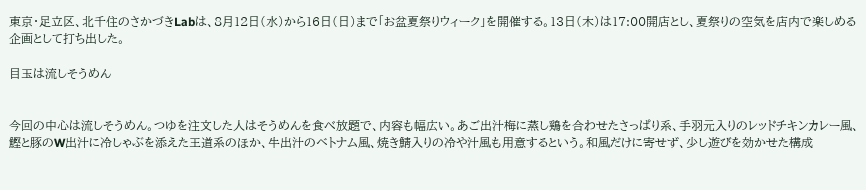東京・足立区、北千住のさかづきLabは、8月12日(水)から16日(日)まで「お盆夏祭りウィーク」を開催する。13日(木)は17:00開店とし、夏祭りの空気を店内で楽しめる企画として打ち出した。

目玉は流しそうめん


今回の中心は流しそうめん。つゆを注文した人はそうめんを食べ放題で、内容も幅広い。あご出汁梅に蒸し鶏を合わせたさっぱり系、手羽元入りのレッドチキンカレー風、鰹と豚のW出汁に冷しゃぶを添えた王道系のほか、牛出汁のベトナム風、焼き鯖入りの冷や汁風も用意するという。和風だけに寄せず、少し遊びを効かせた構成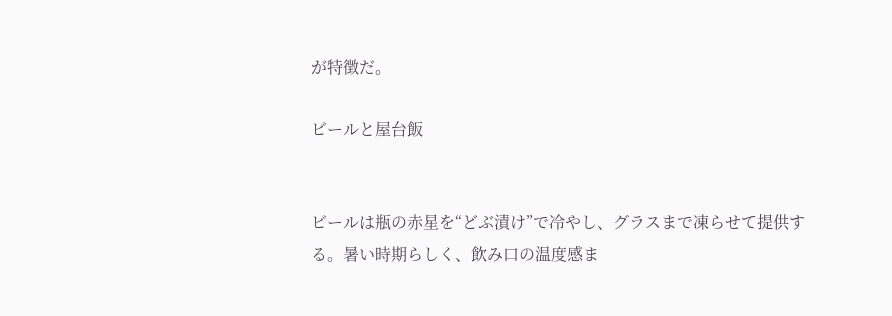が特徴だ。

ビールと屋台飯


ビールは瓶の赤星を“どぶ漬け”で冷やし、グラスまで凍らせて提供する。暑い時期らしく、飲み口の温度感ま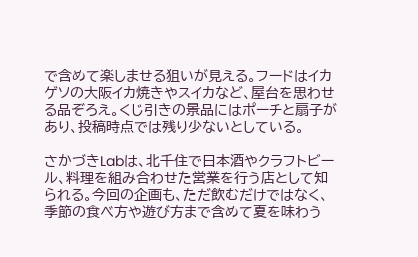で含めて楽しませる狙いが見える。フードはイカゲソの大阪イカ焼きやスイカなど、屋台を思わせる品ぞろえ。くじ引きの景品にはポーチと扇子があり、投稿時点では残り少ないとしている。

さかづきLabは、北千住で日本酒やクラフトビール、料理を組み合わせた営業を行う店として知られる。今回の企画も、ただ飲むだけではなく、季節の食べ方や遊び方まで含めて夏を味わう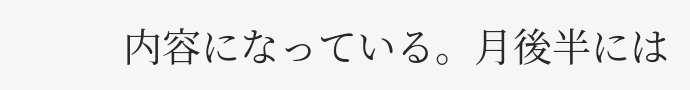内容になっている。月後半には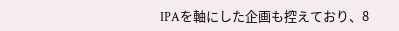IPAを軸にした企画も控えており、8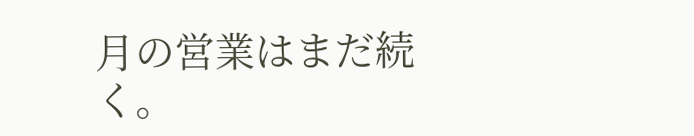月の営業はまだ続く。